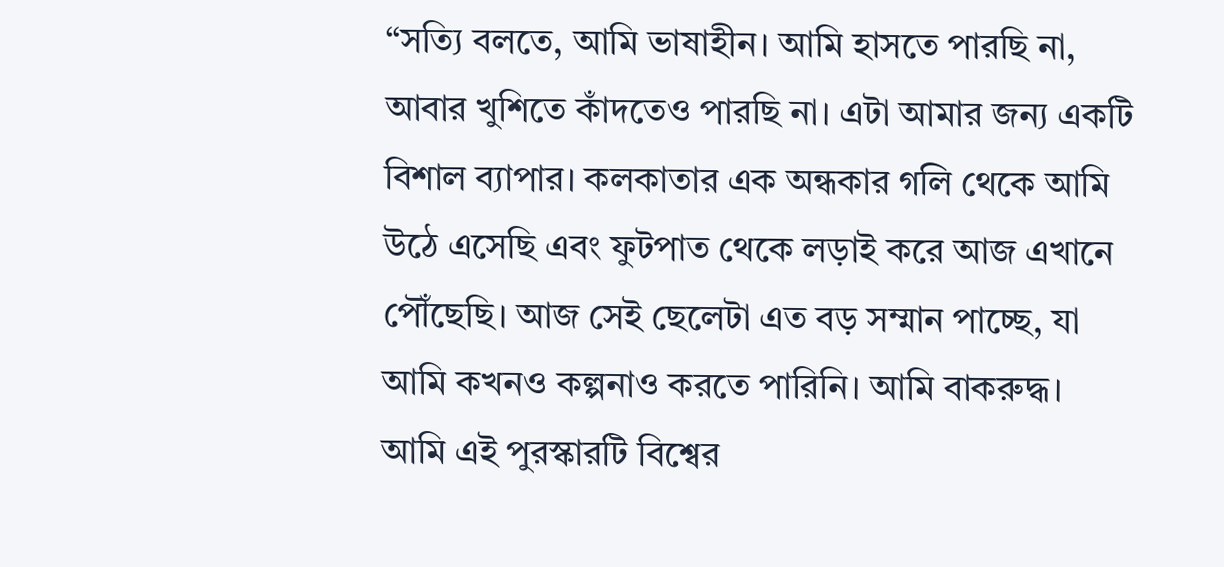“সত্যি বলতে, আমি ভাষাহীন। আমি হাসতে পারছি না, আবার খুশিতে কাঁদতেও পারছি না। এটা আমার জন্য একটি বিশাল ব্যাপার। কলকাতার এক অন্ধকার গলি থেকে আমি উঠে এসেছি এবং ফুটপাত থেকে লড়াই করে আজ এখানে পৌঁছেছি। আজ সেই ছেলেটা এত বড় সম্মান পাচ্ছে, যা আমি কখনও কল্পনাও করতে পারিনি। আমি বাকরুদ্ধ। আমি এই পুরস্কারটি বিশ্বের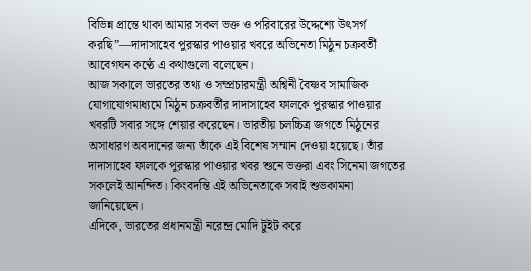বিভিন্ন প্রান্তে থাকা আমার সকল ভক্ত ও পরিবারের উদ্দেশ্যে উৎসর্গ করছি”—দাদাসাহেব পুরস্কার পাওয়ার খবরে অভিনেতা মিঠুন চক্রবর্তী আবেগঘন কণ্ঠে এ কথাগুলো বলেছেন।
আজ সকালে ভারতের তথ্য ও সম্প্রচারমন্ত্রী অশ্বিনী বৈষ্ণব সামাজিক যোগাযোগমাধ্যমে মিঠুন চক্রবর্তীর দাদাসাহেব ফালকে পুরস্কার পাওয়ার খবরটি সবার সঙ্গে শেয়ার করেছেন। ভারতীয় চলচ্চিত্র জগতে মিঠুনের অসাধারণ অবদানের জন্য তাঁকে এই বিশেষ সম্মান দেওয়া হয়েছে। তাঁর দাদাসাহেব ফালকে পুরস্কার পাওয়ার খবর শুনে ভক্তরা এবং সিনেমা জগতের সকলেই আনন্দিত। কিংবদন্তি এই অভিনেতাকে সবাই শুভকামনা জানিয়েছেন।
এদিকে, ভারতের প্রধানমন্ত্রী নরেন্দ্র মোদি টুইট করে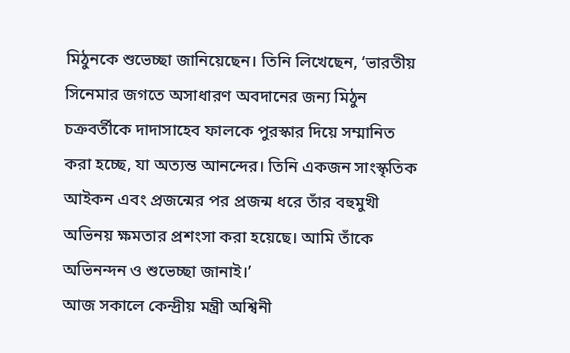মিঠুনকে শুভেচ্ছা জানিয়েছেন। তিনি লিখেছেন, ‘ভারতীয় সিনেমার জগতে অসাধারণ অবদানের জন্য মিঠুন চক্রবর্তীকে দাদাসাহেব ফালকে পুরস্কার দিয়ে সম্মানিত করা হচ্ছে, যা অত্যন্ত আনন্দের। তিনি একজন সাংস্কৃতিক আইকন এবং প্রজন্মের পর প্রজন্ম ধরে তাঁর বহুমুখী অভিনয় ক্ষমতার প্রশংসা করা হয়েছে। আমি তাঁকে অভিনন্দন ও শুভেচ্ছা জানাই।’
আজ সকালে কেন্দ্রীয় মন্ত্রী অশ্বিনী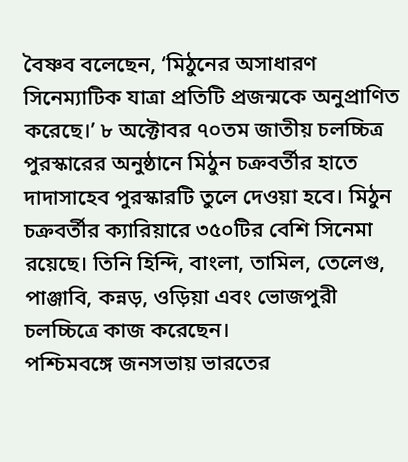বৈষ্ণব বলেছেন, ‘মিঠুনের অসাধারণ সিনেম্যাটিক যাত্রা প্রতিটি প্রজন্মকে অনুপ্রাণিত করেছে।’ ৮ অক্টোবর ৭০তম জাতীয় চলচ্চিত্র পুরস্কারের অনুষ্ঠানে মিঠুন চক্রবর্তীর হাতে দাদাসাহেব পুরস্কারটি তুলে দেওয়া হবে। মিঠুন চক্রবর্তীর ক্যারিয়ারে ৩৫০টির বেশি সিনেমা রয়েছে। তিনি হিন্দি, বাংলা, তামিল, তেলেগু, পাঞ্জাবি, কন্নড়, ওড়িয়া এবং ভোজপুরী চলচ্চিত্রে কাজ করেছেন।
পশ্চিমবঙ্গে জনসভায় ভারতের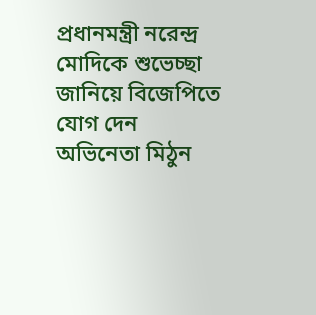প্রধানমন্ত্রী নরেন্দ্র মোদিকে শুভেচ্ছা জানিয়ে বিজেপিতে যোগ দেন অভিনেতা মিঠুন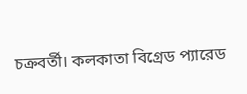চক্রবর্তী। কলকাতা বিগ্রেড প্যারেড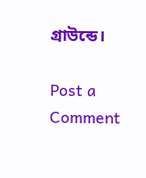গ্রাউন্ডে।

Post a Comment